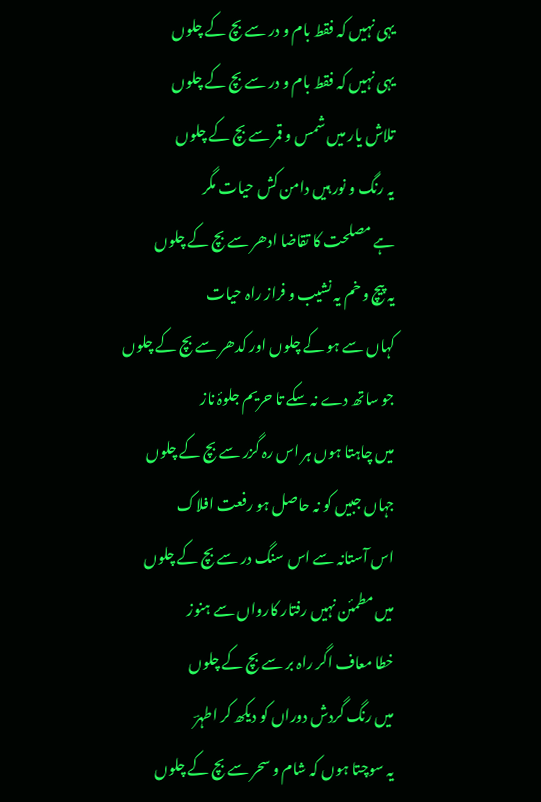یہی نہیں کہ فقط بام و در سے بچ کے چلوں
یہی نہیں کہ فقط بام و در سے بچ کے چلوں
تلاش یار میں شمس و قمر سے بچ کے چلوں
یہ رنگ و نور ہیں دامن کش حیات مگر
ہے مصلحت کا تقاضا ادھر سے بچ کے چلوں
یہ پیچ و خم یہ نشیب و فراز راہ حیات
کہاں سے ہو کے چلوں اور کدھر سے بچ کے چلوں
جو ساتھ دے نہ سکے تا حریم جلوۂ ناز
میں چاہتا ہوں ہر اس رہ گزر سے بچ کے چلوں
جہاں جبیں کو نہ حاصل ہو رفعت افلاک
اس آستانہ سے اس سنگ در سے بچ کے چلوں
میں مطمئن نہیں رفتار کارواں سے ہنوز
خطا معاف اگر راہ بر سے بچ کے چلوں
میں رنگ گردش دوراں کو دیکھ کر اطہرؔ
یہ سوچتا ہوں کہ شام و سحر سے بچ کے چلوں